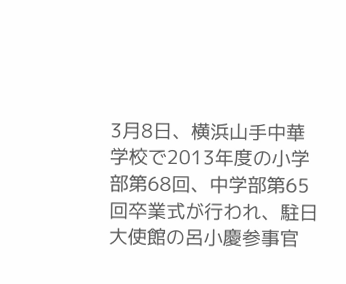3月8日、横浜山手中華学校で2013年度の小学部第68回、中学部第65回卒業式が行われ、駐日大使館の呂小慶参事官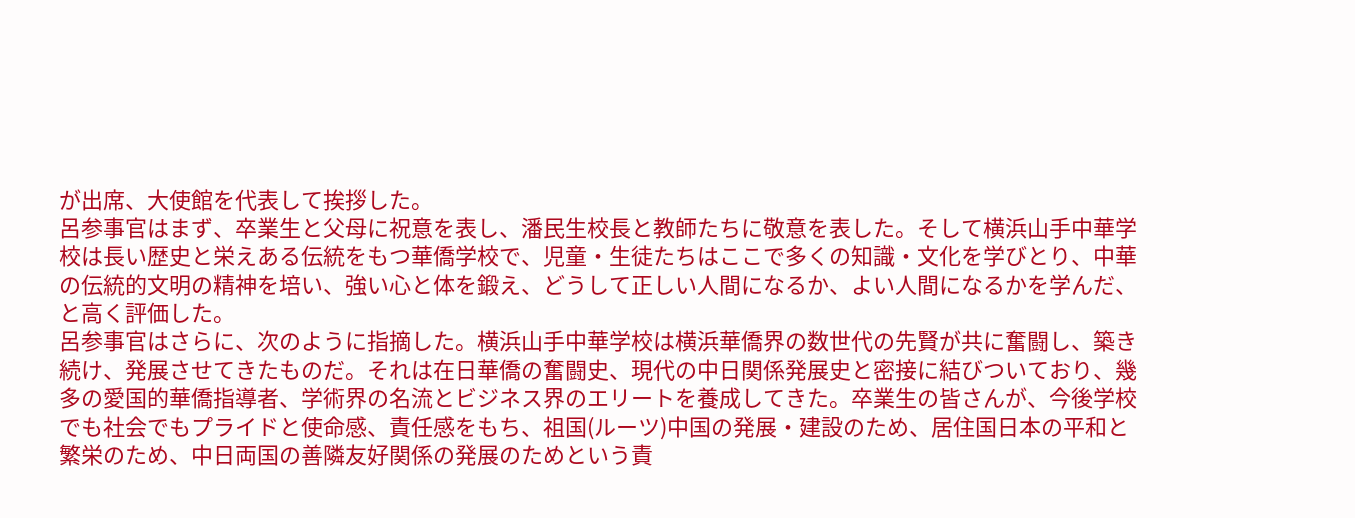が出席、大使館を代表して挨拶した。
呂参事官はまず、卒業生と父母に祝意を表し、潘民生校長と教師たちに敬意を表した。そして横浜山手中華学校は長い歴史と栄えある伝統をもつ華僑学校で、児童・生徒たちはここで多くの知識・文化を学びとり、中華の伝統的文明の精神を培い、強い心と体を鍛え、どうして正しい人間になるか、よい人間になるかを学んだ、と高く評価した。
呂参事官はさらに、次のように指摘した。横浜山手中華学校は横浜華僑界の数世代の先賢が共に奮闘し、築き続け、発展させてきたものだ。それは在日華僑の奮闘史、現代の中日関係発展史と密接に結びついており、幾多の愛国的華僑指導者、学術界の名流とビジネス界のエリートを養成してきた。卒業生の皆さんが、今後学校でも社会でもプライドと使命感、責任感をもち、祖国(ルーツ)中国の発展・建設のため、居住国日本の平和と繁栄のため、中日両国の善隣友好関係の発展のためという責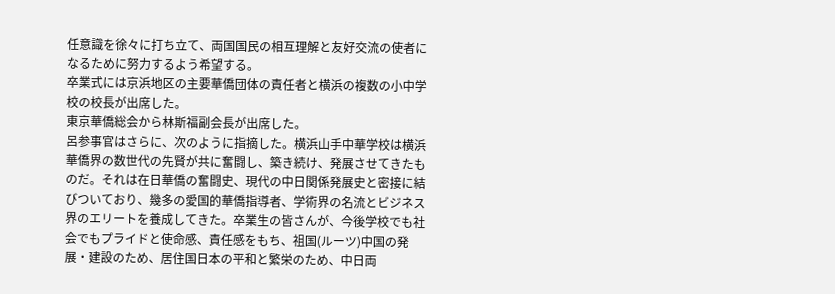任意識を徐々に打ち立て、両国国民の相互理解と友好交流の使者になるために努力するよう希望する。
卒業式には京浜地区の主要華僑団体の責任者と横浜の複数の小中学校の校長が出席した。
東京華僑総会から林斯福副会長が出席した。
呂参事官はさらに、次のように指摘した。横浜山手中華学校は横浜華僑界の数世代の先賢が共に奮闘し、築き続け、発展させてきたものだ。それは在日華僑の奮闘史、現代の中日関係発展史と密接に結びついており、幾多の愛国的華僑指導者、学術界の名流とビジネス界のエリートを養成してきた。卒業生の皆さんが、今後学校でも社会でもプライドと使命感、責任感をもち、祖国(ルーツ)中国の発展・建設のため、居住国日本の平和と繁栄のため、中日両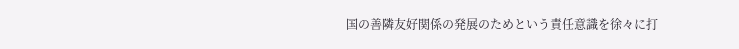国の善隣友好関係の発展のためという責任意識を徐々に打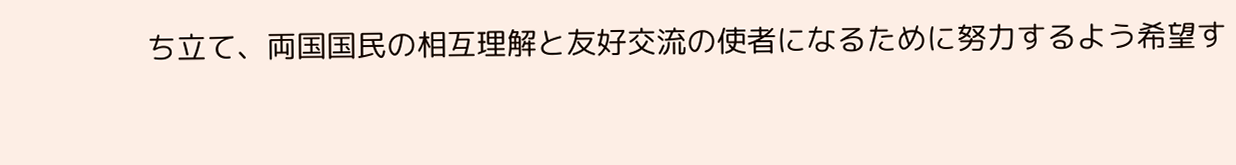ち立て、両国国民の相互理解と友好交流の使者になるために努力するよう希望す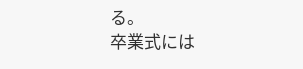る。
卒業式には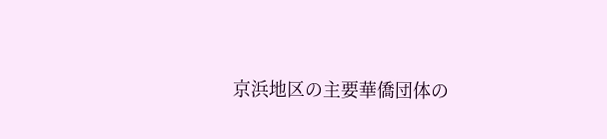京浜地区の主要華僑団体の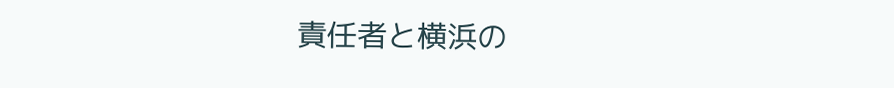責任者と横浜の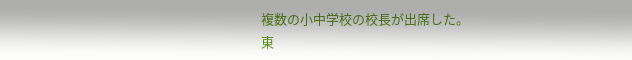複数の小中学校の校長が出席した。
東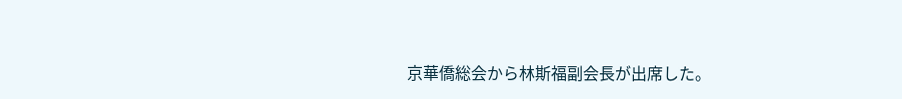京華僑総会から林斯福副会長が出席した。